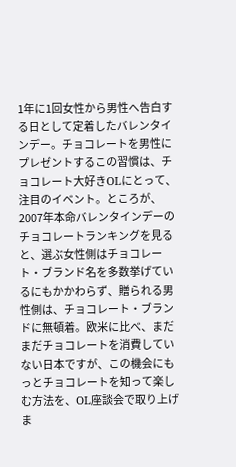1年に1回女性から男性へ告白する日として定着したバレンタインデー。チョコレートを男性にプレゼントするこの習慣は、チョコレート大好きOLにとって、注目のイベント。ところが、2007年本命バレンタインデーのチョコレートランキングを見ると、選ぶ女性側はチョコレート・ブランド名を多数挙げているにもかかわらず、贈られる男性側は、チョコレート・ブランドに無頓着。欧米に比べ、まだまだチョコレートを消費していない日本ですが、この機会にもっとチョコレートを知って楽しむ方法を、OL座談会で取り上げま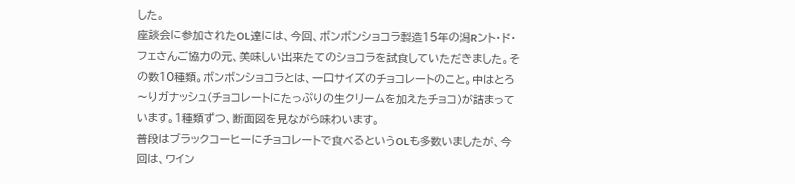した。
座談会に参加されたOL達には、今回、ボンボンショコラ製造15年の潟Rント・ド・フェさんご協力の元、美味しい出来たてのショコラを試食していただきました。その数10種類。ボンボンショコラとは、一口サイズのチョコレートのこと。中はとろ〜りガナッシュ(チョコレートにたっぷりの生クリームを加えたチョコ)が詰まっています。1種類ずつ、断面図を見ながら味わいます。
普段はブラックコーヒーにチョコレートで食べるというOLも多数いましたが、今回は、ワイン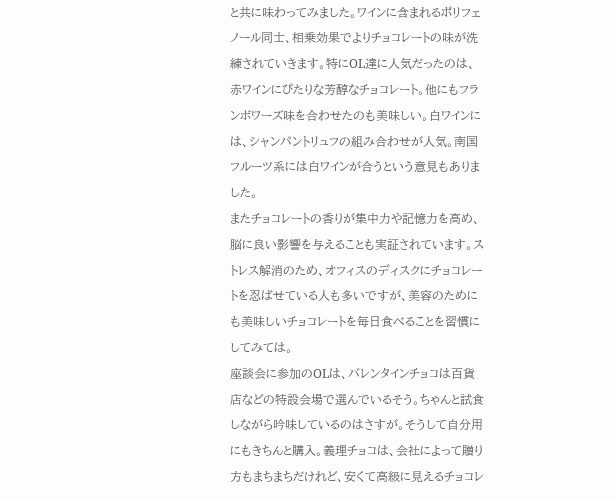と共に味わってみました。ワインに含まれるポリフェノール同士、相乗効果でよりチョコレートの味が洗練されていきます。特にOL達に人気だったのは、赤ワインにぴたりな芳醇なチョコレート。他にもフランボワーズ味を合わせたのも美味しい。白ワインには、シャンパントリュフの組み合わせが人気。南国フルーツ系には白ワインが合うという意見もありました。
またチョコレートの香りが集中力や記憶力を高め、脳に良い影響を与えることも実証されています。ストレス解消のため、オフィスのディスクにチョコレートを忍ばせている人も多いですが、美容のためにも美味しいチョコレートを毎日食べることを習慣にしてみては。
座談会に参加のOLは、バレンタインチョコは百貨店などの特設会場で選んでいるそう。ちゃんと試食しながら吟味しているのはさすが。そうして自分用にもきちんと購入。義理チョコは、会社によって贈り方もまちまちだけれど、安くて高級に見えるチョコレ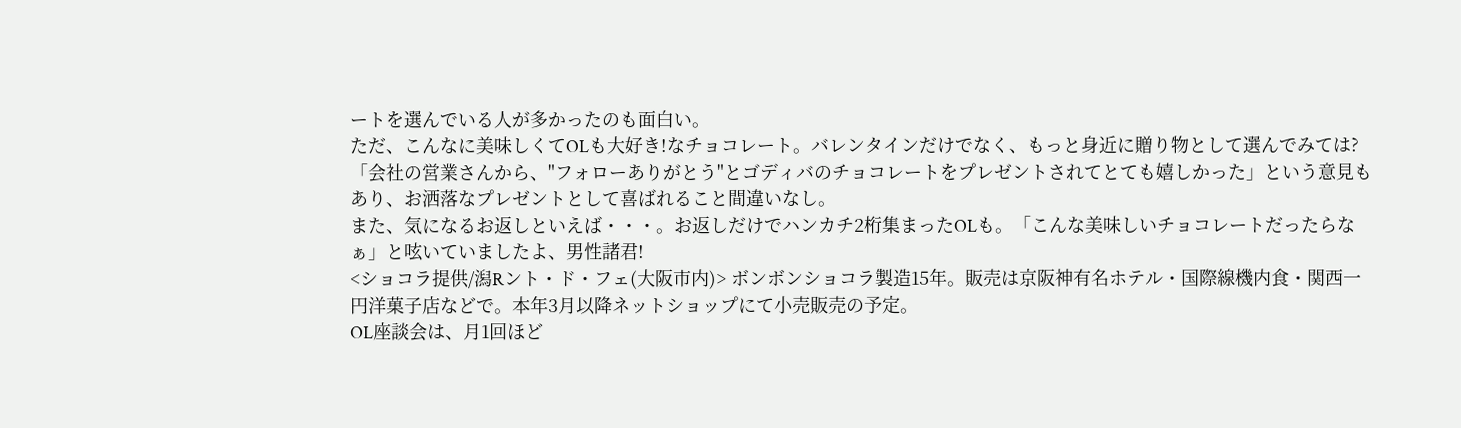ートを選んでいる人が多かったのも面白い。
ただ、こんなに美味しくてOLも大好き!なチョコレート。バレンタインだけでなく、もっと身近に贈り物として選んでみては?「会社の営業さんから、"フォローありがとう"とゴディバのチョコレートをプレゼントされてとても嬉しかった」という意見もあり、お洒落なプレゼントとして喜ばれること間違いなし。
また、気になるお返しといえば・・・。お返しだけでハンカチ2桁集まったOLも。「こんな美味しいチョコレートだったらなぁ」と呟いていましたよ、男性諸君!
<ショコラ提供/潟Rント・ド・フェ(大阪市内)> ボンボンショコラ製造15年。販売は京阪神有名ホテル・国際線機内食・関西一円洋菓子店などで。本年3月以降ネットショップにて小売販売の予定。
OL座談会は、月1回ほど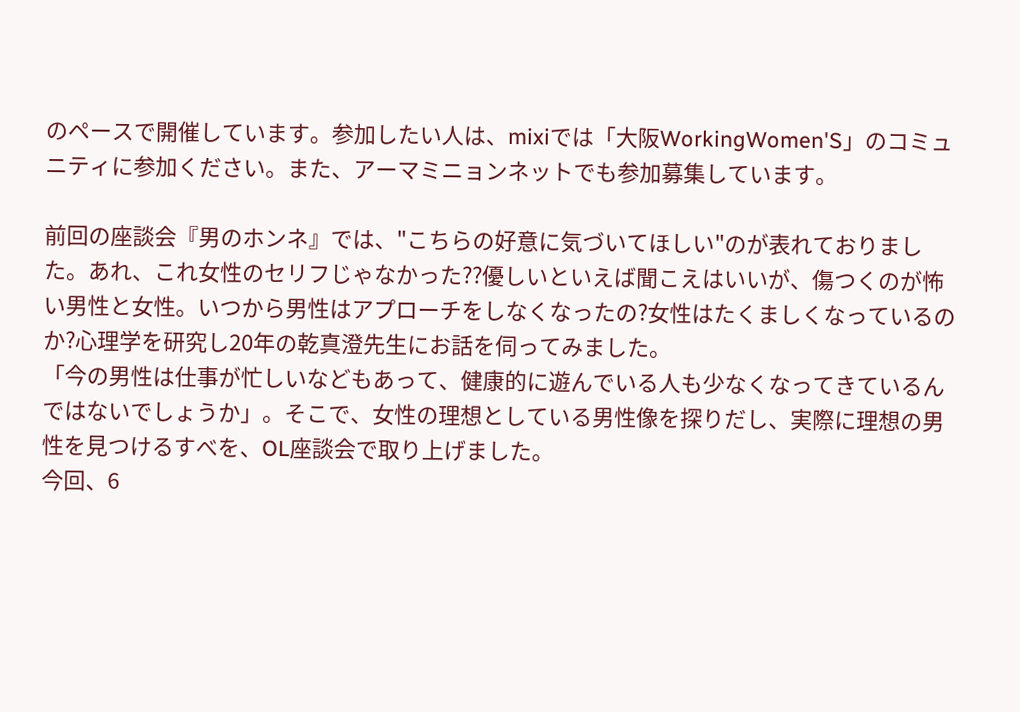のペースで開催しています。参加したい人は、mixiでは「大阪WorkingWomen'S」のコミュニティに参加ください。また、アーマミニョンネットでも参加募集しています。

前回の座談会『男のホンネ』では、"こちらの好意に気づいてほしい"のが表れておりました。あれ、これ女性のセリフじゃなかった??優しいといえば聞こえはいいが、傷つくのが怖い男性と女性。いつから男性はアプローチをしなくなったの?女性はたくましくなっているのか?心理学を研究し20年の乾真澄先生にお話を伺ってみました。
「今の男性は仕事が忙しいなどもあって、健康的に遊んでいる人も少なくなってきているんではないでしょうか」。そこで、女性の理想としている男性像を探りだし、実際に理想の男性を見つけるすべを、OL座談会で取り上げました。
今回、6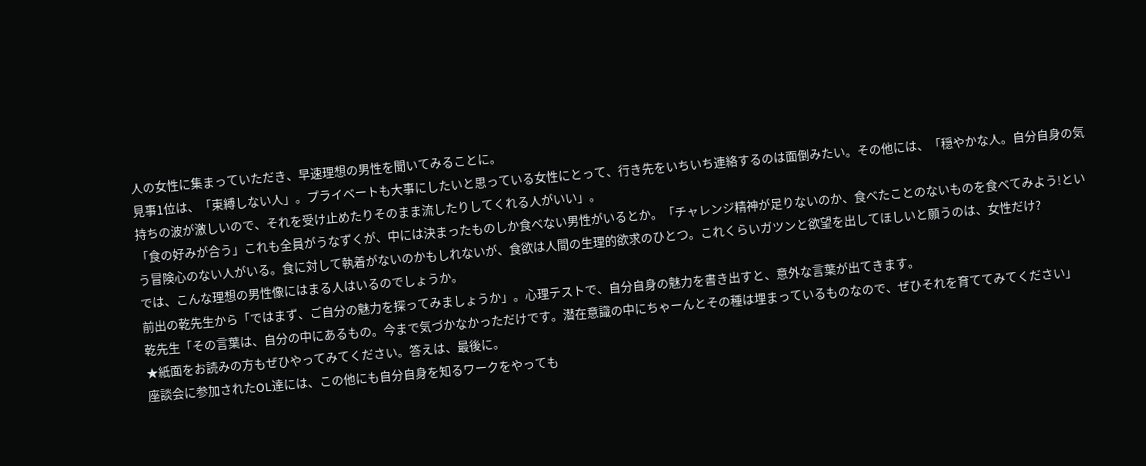人の女性に集まっていただき、早速理想の男性を聞いてみることに。
見事1位は、「束縛しない人」。プライベートも大事にしたいと思っている女性にとって、行き先をいちいち連絡するのは面倒みたい。その他には、「穏やかな人。自分自身の気持ちの波が激しいので、それを受け止めたりそのまま流したりしてくれる人がいい」。
「食の好みが合う」これも全員がうなずくが、中には決まったものしか食べない男性がいるとか。「チャレンジ精神が足りないのか、食べたことのないものを食べてみよう!という冒険心のない人がいる。食に対して執着がないのかもしれないが、食欲は人間の生理的欲求のひとつ。これくらいガツンと欲望を出してほしいと願うのは、女性だけ?
では、こんな理想の男性像にはまる人はいるのでしょうか。
前出の乾先生から「ではまず、ご自分の魅力を探ってみましょうか」。心理テストで、自分自身の魅力を書き出すと、意外な言葉が出てきます。
乾先生「その言葉は、自分の中にあるもの。今まで気づかなかっただけです。潜在意識の中にちゃーんとその種は埋まっているものなので、ぜひそれを育ててみてください」
★紙面をお読みの方もぜひやってみてください。答えは、最後に。
座談会に参加されたOL達には、この他にも自分自身を知るワークをやっても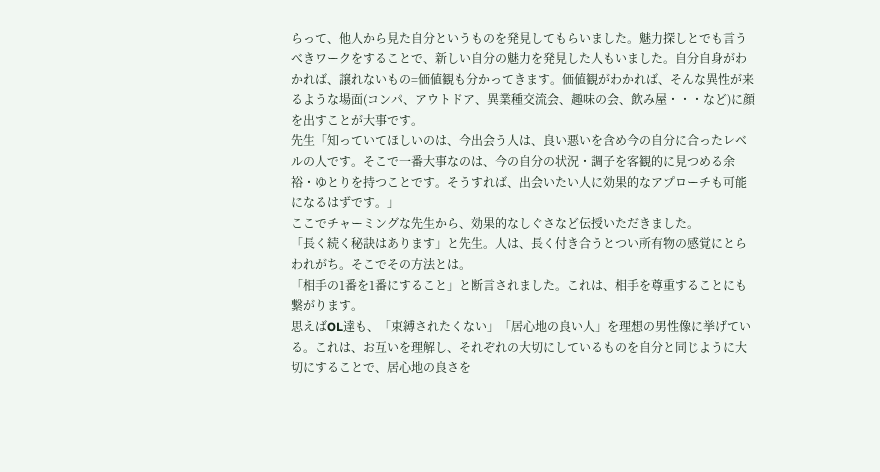らって、他人から見た自分というものを発見してもらいました。魅力探しとでも言うべきワークをすることで、新しい自分の魅力を発見した人もいました。自分自身がわかれば、譲れないもの=価値観も分かってきます。価値観がわかれば、そんな異性が来るような場面(コンパ、アウトドア、異業種交流会、趣味の会、飲み屋・・・など)に顔を出すことが大事です。
先生「知っていてほしいのは、今出会う人は、良い悪いを含め今の自分に合ったレベルの人です。そこで一番大事なのは、今の自分の状況・調子を客観的に見つめる余裕・ゆとりを持つことです。そうすれば、出会いたい人に効果的なアプローチも可能になるはずです。」
ここでチャーミングな先生から、効果的なしぐさなど伝授いただきました。
「長く続く秘訣はあります」と先生。人は、長く付き合うとつい所有物の感覚にとらわれがち。そこでその方法とは。
「相手の1番を1番にすること」と断言されました。これは、相手を尊重することにも繋がります。
思えばOL達も、「束縛されたくない」「居心地の良い人」を理想の男性像に挙げている。これは、お互いを理解し、それぞれの大切にしているものを自分と同じように大切にすることで、居心地の良さを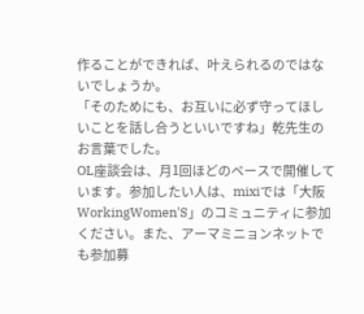作ることができれば、叶えられるのではないでしょうか。
「そのためにも、お互いに必ず守ってほしいことを話し合うといいですね」乾先生のお言葉でした。
OL座談会は、月1回ほどのペースで開催しています。参加したい人は、mixiでは「大阪WorkingWomen'S」のコミュニティに参加ください。また、アーマミニョンネットでも参加募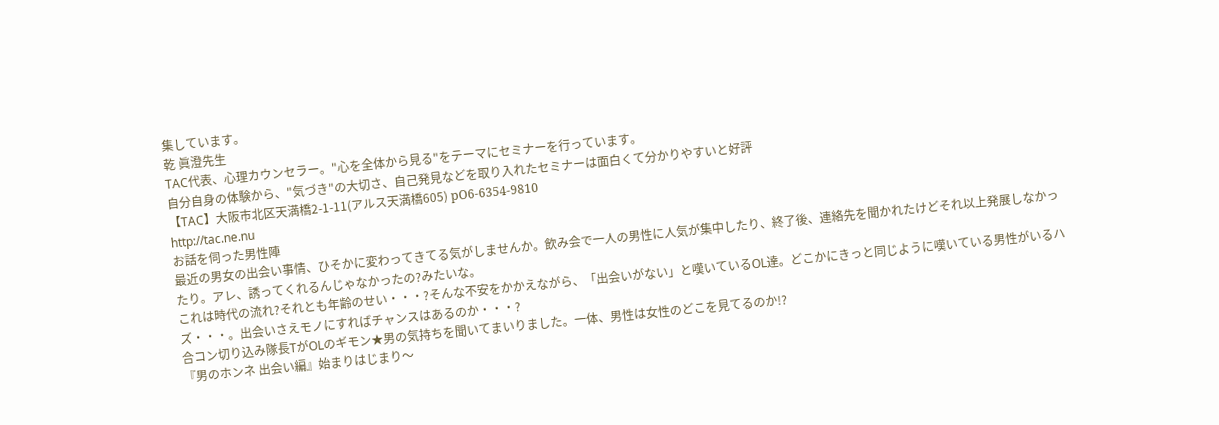集しています。
乾 眞澄先生
TAC代表、心理カウンセラー。"心を全体から見る"をテーマにセミナーを行っています。
自分自身の体験から、"気づき"の大切さ、自己発見などを取り入れたセミナーは面白くて分かりやすいと好評
【TAC】大阪市北区天満橋2-1-11(アルス天満橋605) рO6‐6354-9810
http://tac.ne.nu
お話を伺った男性陣
最近の男女の出会い事情、ひそかに変わってきてる気がしませんか。飲み会で一人の男性に人気が集中したり、終了後、連絡先を聞かれたけどそれ以上発展しなかったり。アレ、誘ってくれるんじゃなかったの?みたいな。
これは時代の流れ?それとも年齢のせい・・・?そんな不安をかかえながら、「出会いがない」と嘆いているOL達。どこかにきっと同じように嘆いている男性がいるハズ・・・。出会いさえモノにすればチャンスはあるのか・・・?
合コン切り込み隊長TがOLのギモン★男の気持ちを聞いてまいりました。一体、男性は女性のどこを見てるのか!?
『男のホンネ 出会い編』始まりはじまり〜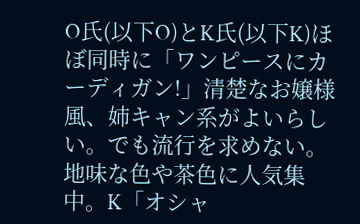O氏(以下O)とK氏(以下K)ほぼ同時に「ワンピースにカーディガン!」清楚なお嬢様風、姉キャン系がよいらしい。でも流行を求めない。地味な色や茶色に人気集中。K「オシャ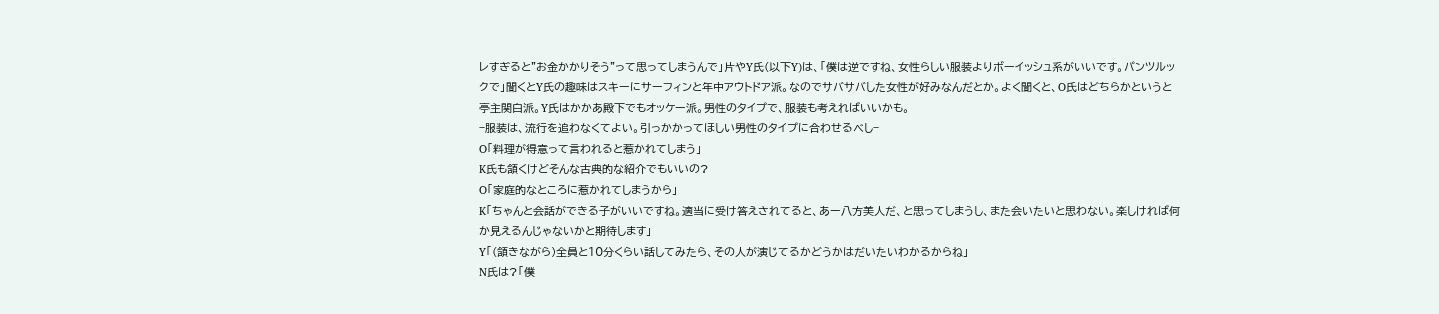レすぎると"お金かかりそう"って思ってしまうんで」片やY氏(以下Y)は、「僕は逆ですね、女性らしい服装よりボーイッシュ系がいいです。パンツルックで」聞くとY氏の趣味はスキーにサーフィンと年中アウトドア派。なのでサバサバした女性が好みなんだとか。よく聞くと、O氏はどちらかというと亭主関白派。Y氏はかかあ殿下でもオッケー派。男性のタイプで、服装も考えればいいかも。
−服装は、流行を追わなくてよい。引っかかってほしい男性のタイプに合わせるべし−
O「料理が得意って言われると惹かれてしまう」
K氏も頷くけどそんな古典的な紹介でもいいの?
O「家庭的なところに惹かれてしまうから」
K「ちゃんと会話ができる子がいいですね。適当に受け答えされてると、あー八方美人だ、と思ってしまうし、また会いたいと思わない。楽しければ何か見えるんじゃないかと期待します」
Y「(頷きながら)全員と10分くらい話してみたら、その人が演じてるかどうかはだいたいわかるからね」
N氏は?「僕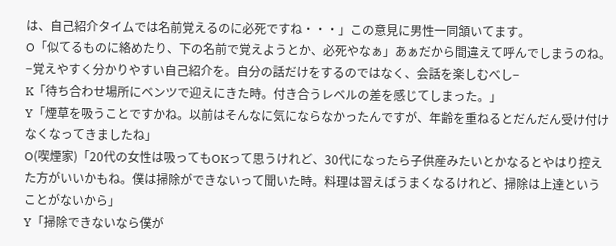は、自己紹介タイムでは名前覚えるのに必死ですね・・・」この意見に男性一同頷いてます。
O「似てるものに絡めたり、下の名前で覚えようとか、必死やなぁ」あぁだから間違えて呼んでしまうのね。
−覚えやすく分かりやすい自己紹介を。自分の話だけをするのではなく、会話を楽しむべし−
K「待ち合わせ場所にベンツで迎えにきた時。付き合うレベルの差を感じてしまった。」
Y「煙草を吸うことですかね。以前はそんなに気にならなかったんですが、年齢を重ねるとだんだん受け付けなくなってきましたね」
O(喫煙家)「20代の女性は吸ってもOKって思うけれど、30代になったら子供産みたいとかなるとやはり控えた方がいいかもね。僕は掃除ができないって聞いた時。料理は習えばうまくなるけれど、掃除は上達ということがないから」
Y「掃除できないなら僕が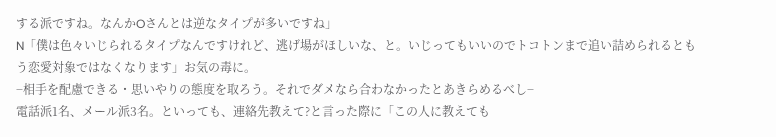する派ですね。なんかOさんとは逆なタイプが多いですね」
N「僕は色々いじられるタイプなんですけれど、逃げ場がほしいな、と。いじってもいいのでトコトンまで追い詰められるともう恋愛対象ではなくなります」お気の毒に。
−相手を配慮できる・思いやりの態度を取ろう。それでダメなら合わなかったとあきらめるべし−
電話派1名、メール派3名。といっても、連絡先教えて?と言った際に「この人に教えても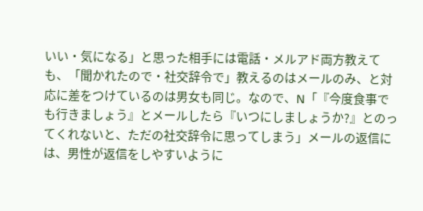いい・気になる」と思った相手には電話・メルアド両方教えても、「聞かれたので・社交辞令で」教えるのはメールのみ、と対応に差をつけているのは男女も同じ。なので、N「『今度食事でも行きましょう』とメールしたら『いつにしましょうか?』とのってくれないと、ただの社交辞令に思ってしまう」メールの返信には、男性が返信をしやすいように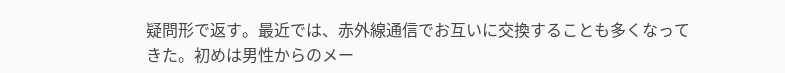疑問形で返す。最近では、赤外線通信でお互いに交換することも多くなってきた。初めは男性からのメー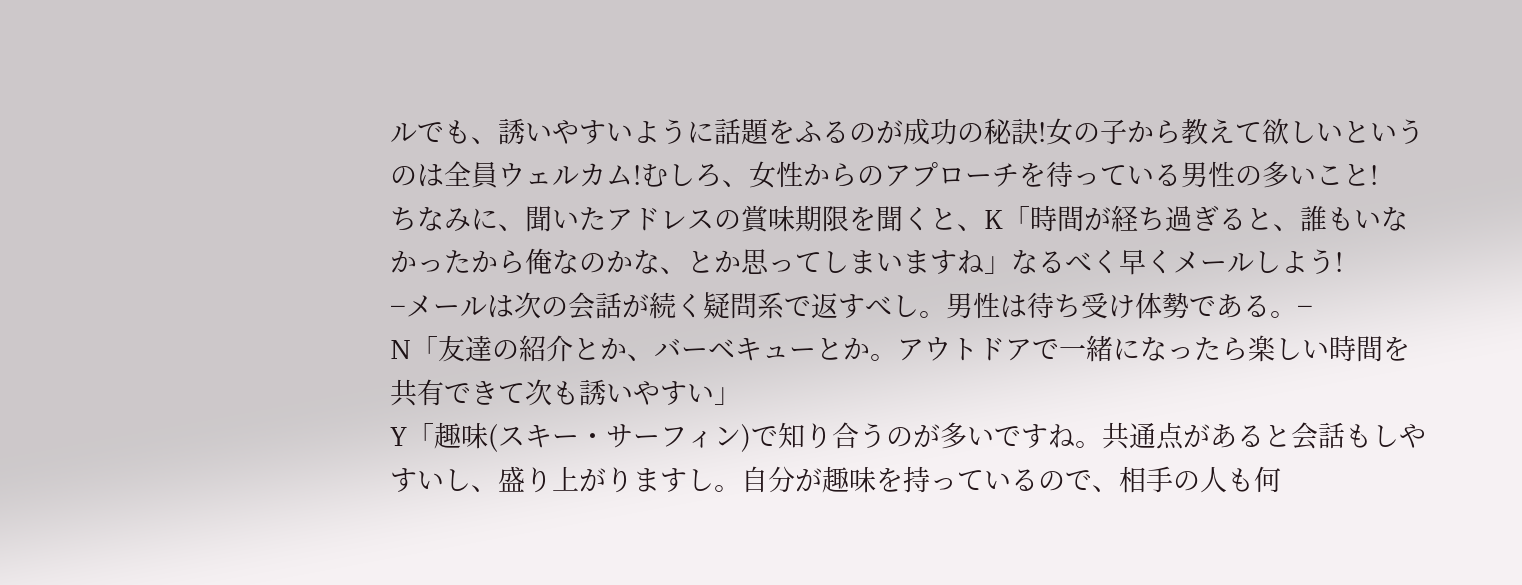ルでも、誘いやすいように話題をふるのが成功の秘訣!女の子から教えて欲しいというのは全員ウェルカム!むしろ、女性からのアプローチを待っている男性の多いこと!
ちなみに、聞いたアドレスの賞味期限を聞くと、K「時間が経ち過ぎると、誰もいなかったから俺なのかな、とか思ってしまいますね」なるべく早くメールしよう!
−メールは次の会話が続く疑問系で返すべし。男性は待ち受け体勢である。−
N「友達の紹介とか、バーベキューとか。アウトドアで一緒になったら楽しい時間を共有できて次も誘いやすい」
Y「趣味(スキー・サーフィン)で知り合うのが多いですね。共通点があると会話もしやすいし、盛り上がりますし。自分が趣味を持っているので、相手の人も何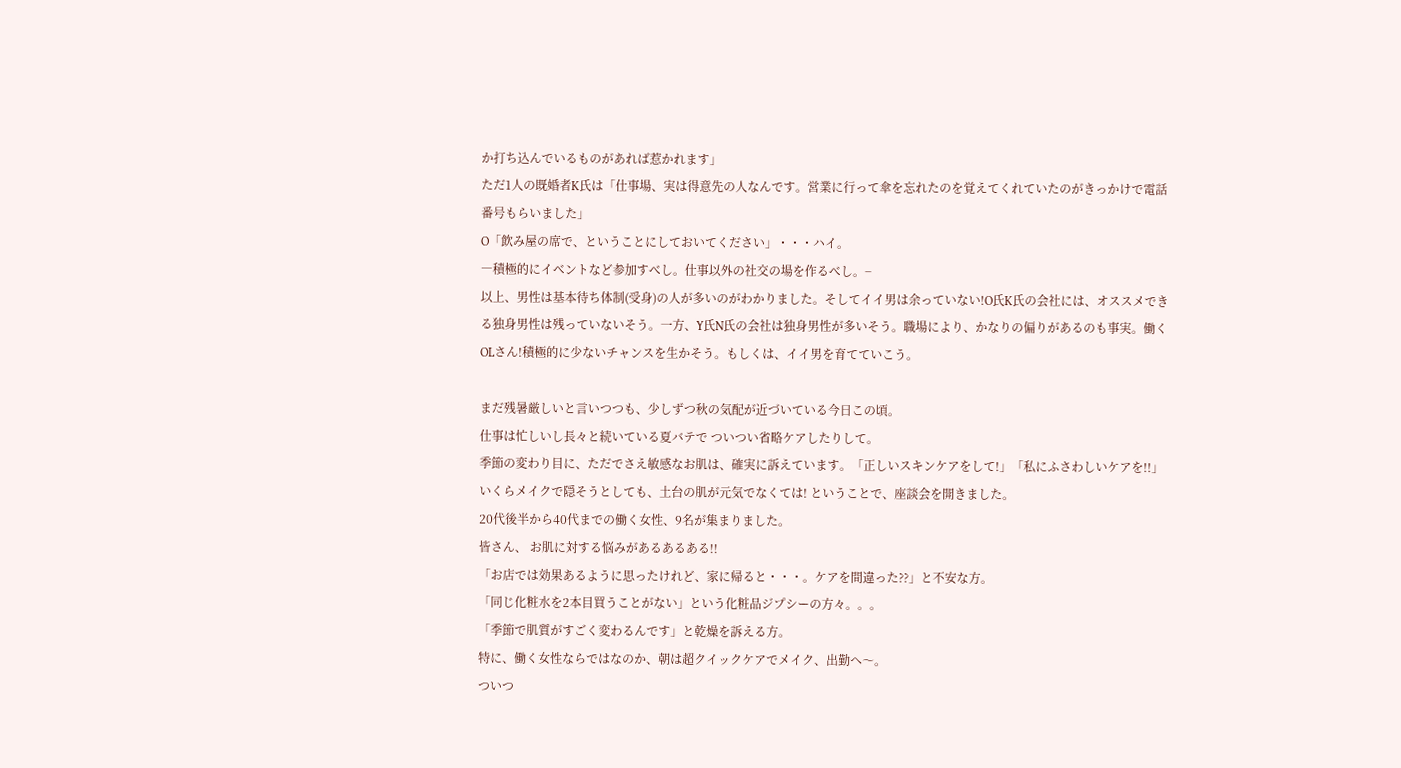か打ち込んでいるものがあれば惹かれます」
ただ1人の既婚者K氏は「仕事場、実は得意先の人なんです。営業に行って傘を忘れたのを覚えてくれていたのがきっかけで電話番号もらいました」
O「飲み屋の席で、ということにしておいてください」・・・ハイ。
―積極的にイベントなど参加すべし。仕事以外の社交の場を作るべし。−
以上、男性は基本待ち体制(受身)の人が多いのがわかりました。そしてイイ男は余っていない!O氏K氏の会社には、オススメできる独身男性は残っていないそう。一方、Y氏N氏の会社は独身男性が多いそう。職場により、かなりの偏りがあるのも事実。働くOLさん!積極的に少ないチャンスを生かそう。もしくは、イイ男を育てていこう。

まだ残暑厳しいと言いつつも、少しずつ秋の気配が近づいている今日この頃。
仕事は忙しいし長々と続いている夏バテで ついつい省略ケアしたりして。
季節の変わり目に、ただでさえ敏感なお肌は、確実に訴えています。「正しいスキンケアをして!」「私にふさわしいケアを!!」
いくらメイクで隠そうとしても、土台の肌が元気でなくては! ということで、座談会を開きました。
20代後半から40代までの働く女性、9名が集まりました。
皆さん、 お肌に対する悩みがあるあるある!!
「お店では効果あるように思ったけれど、家に帰ると・・・。ケアを間違った??」と不安な方。
「同じ化粧水を2本目買うことがない」という化粧品ジプシーの方々。。。
「季節で肌質がすごく変わるんです」と乾燥を訴える方。
特に、働く女性ならではなのか、朝は超クイックケアでメイク、出勤へ〜。
ついつ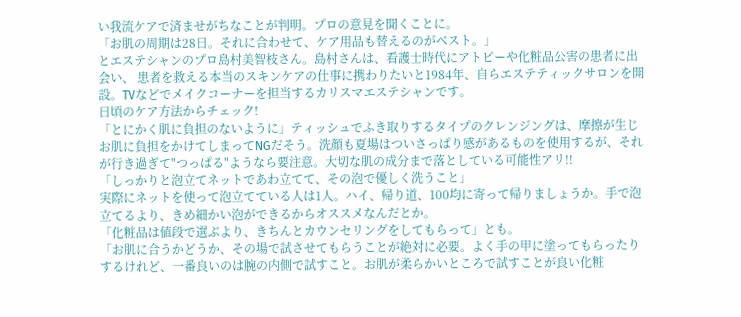い我流ケアで済ませがちなことが判明。プロの意見を聞くことに。
「お肌の周期は28日。それに合わせて、ケア用品も替えるのがベスト。」
とエステシャンのプロ島村美智枝さん。島村さんは、看護士時代にアトピーや化粧品公害の患者に出会い、 患者を救える本当のスキンケアの仕事に携わりたいと1984年、自らエステティックサロンを開設。TVなどでメイクコーナーを担当するカリスマエステシャンです。
日頃のケア方法からチェック!
「とにかく肌に負担のないように」ティッシュでふき取りするタイプのクレンジングは、摩擦が生じお肌に負担をかけてしまってNGだそう。洗顔も夏場はついさっぱり感があるものを使用するが、それが行き過ぎて"つっぱる"ようなら要注意。大切な肌の成分まで落としている可能性アリ!!
「しっかりと泡立てネットであわ立てて、その泡で優しく洗うこと」
実際にネットを使って泡立てている人は1人。ハイ、帰り道、100均に寄って帰りましょうか。手で泡立てるより、きめ細かい泡ができるからオススメなんだとか。
「化粧品は値段で選ぶより、きちんとカウンセリングをしてもらって」とも。
「お肌に合うかどうか、その場で試させてもらうことが絶対に必要。よく手の甲に塗ってもらったりするけれど、一番良いのは腕の内側で試すこと。お肌が柔らかいところで試すことが良い化粧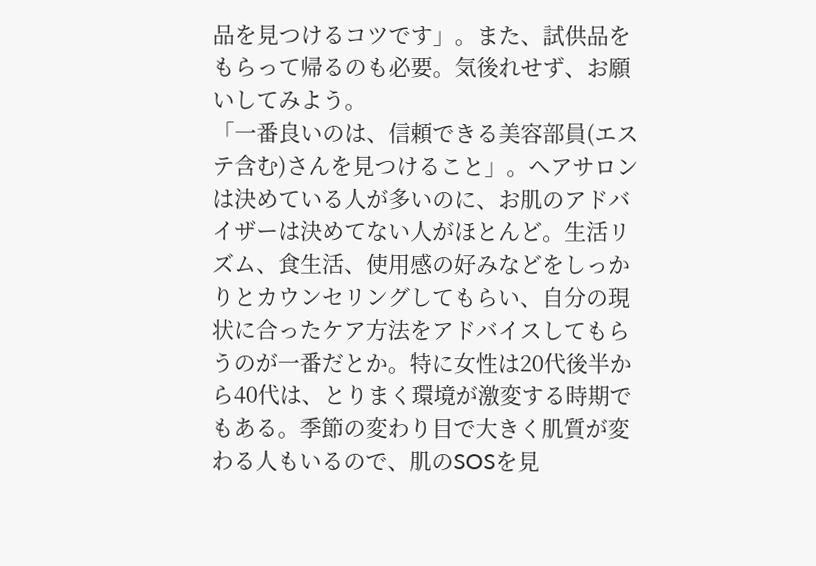品を見つけるコツです」。また、試供品をもらって帰るのも必要。気後れせず、お願いしてみよう。
「一番良いのは、信頼できる美容部員(エステ含む)さんを見つけること」。ヘアサロンは決めている人が多いのに、お肌のアドバイザーは決めてない人がほとんど。生活リズム、食生活、使用感の好みなどをしっかりとカウンセリングしてもらい、自分の現状に合ったケア方法をアドバイスしてもらうのが一番だとか。特に女性は20代後半から40代は、とりまく環境が激変する時期でもある。季節の変わり目で大きく肌質が変わる人もいるので、肌のSOSを見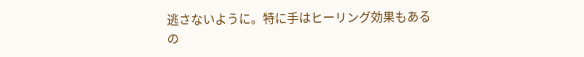逃さないように。特に手はヒーリング効果もあるの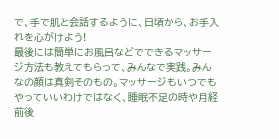で、手で肌と会話するように、日頃から、お手入れを心がけよう!
最後には簡単にお風呂などでできるマッサージ方法も教えてもらって、みんなで実践。みんなの顔は真剣そのもの。マッサージもいつでもやっていいわけではなく、睡眠不足の時や月経前後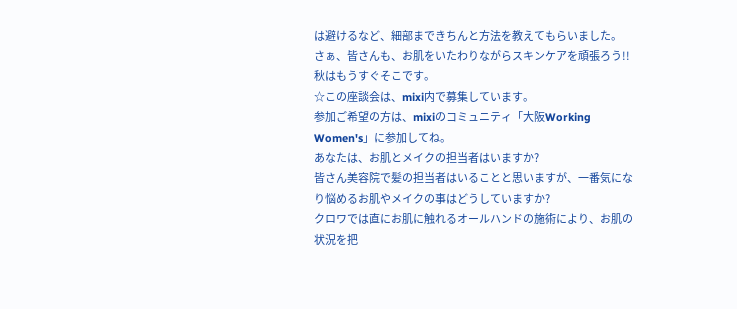は避けるなど、細部まできちんと方法を教えてもらいました。
さぁ、皆さんも、お肌をいたわりながらスキンケアを頑張ろう!!秋はもうすぐそこです。
☆この座談会は、mixi内で募集しています。
参加ご希望の方は、mixiのコミュニティ「大阪Working Women's」に参加してね。
あなたは、お肌とメイクの担当者はいますか?
皆さん美容院で髪の担当者はいることと思いますが、一番気になり悩めるお肌やメイクの事はどうしていますか?
クロワでは直にお肌に触れるオールハンドの施術により、お肌の状況を把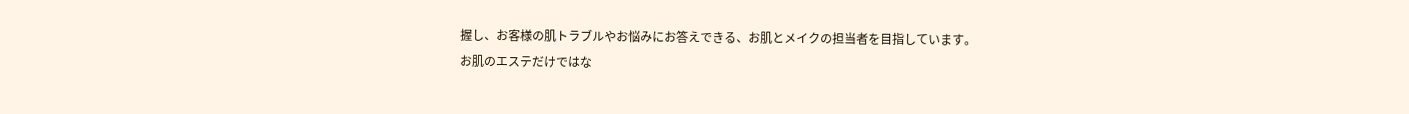握し、お客様の肌トラブルやお悩みにお答えできる、お肌とメイクの担当者を目指しています。
お肌のエステだけではな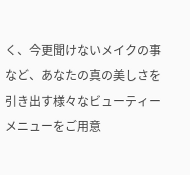く、今更聞けないメイクの事など、あなたの真の美しさを引き出す様々なビューティーメニューをご用意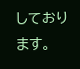しております。